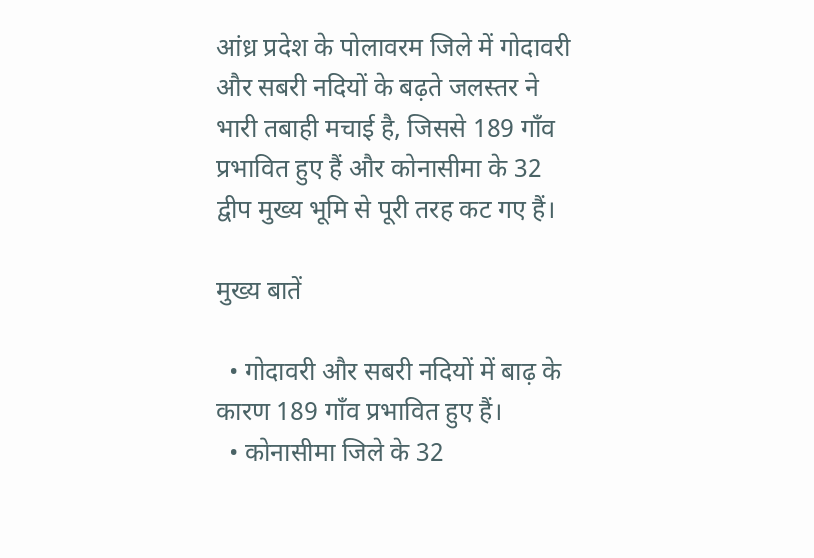आंध्र प्रदेश के पोलावरम जिले में गोदावरी और सबरी नदियों के बढ़ते जलस्तर ने भारी तबाही मचाई है, जिससे 189 गाँव प्रभावित हुए हैं और कोनासीमा के 32 द्वीप मुख्य भूमि से पूरी तरह कट गए हैं।

मुख्य बातें

  • गोदावरी और सबरी नदियों में बाढ़ के कारण 189 गाँव प्रभावित हुए हैं।
  • कोनासीमा जिले के 32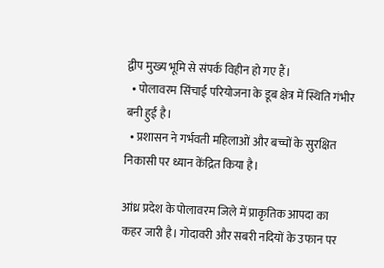द्वीप मुख्य भूमि से संपर्क विहीन हो गए हैं।
  • पोलावरम सिंचाई परियोजना के डूब क्षेत्र में स्थिति गंभीर बनी हुई है।
  • प्रशासन ने गर्भवती महिलाओं और बच्चों के सुरक्षित निकासी पर ध्यान केंद्रित किया है।

आंध्र प्रदेश के पोलावरम जिले में प्राकृतिक आपदा का कहर जारी है। गोदावरी और सबरी नदियों के उफान पर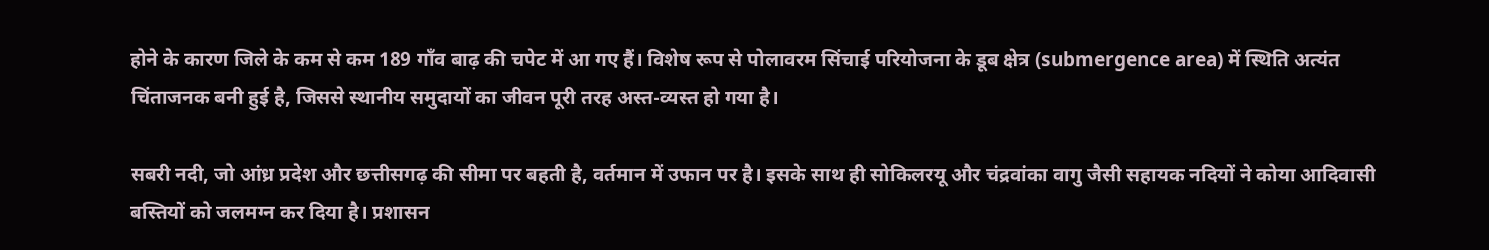होने के कारण जिले के कम से कम 189 गाँव बाढ़ की चपेट में आ गए हैं। विशेष रूप से पोलावरम सिंचाई परियोजना के डूब क्षेत्र (submergence area) में स्थिति अत्यंत चिंताजनक बनी हुई है, जिससे स्थानीय समुदायों का जीवन पूरी तरह अस्त-व्यस्त हो गया है।

सबरी नदी, जो आंध्र प्रदेश और छत्तीसगढ़ की सीमा पर बहती है, वर्तमान में उफान पर है। इसके साथ ही सोकिलरयू और चंद्रवांका वागु जैसी सहायक नदियों ने कोया आदिवासी बस्तियों को जलमग्न कर दिया है। प्रशासन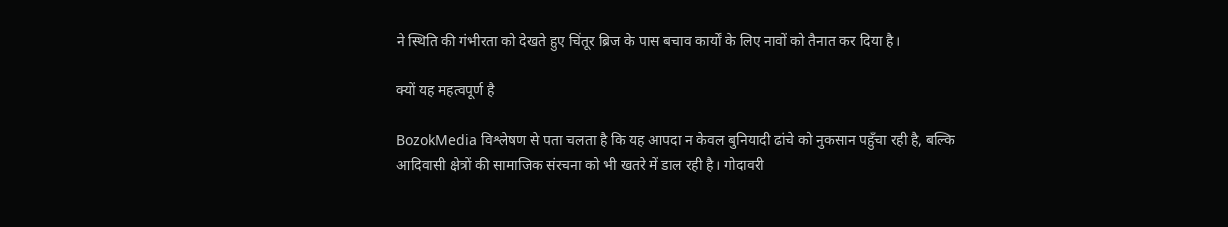ने स्थिति की गंभीरता को देखते हुए चिंतूर ब्रिज के पास बचाव कार्यों के लिए नावों को तैनात कर दिया है।

क्यों यह महत्वपूर्ण है

BozokMedia विश्लेषण से पता चलता है कि यह आपदा न केवल बुनियादी ढांचे को नुकसान पहुँचा रही है, बल्कि आदिवासी क्षेत्रों की सामाजिक संरचना को भी खतरे में डाल रही है। गोदावरी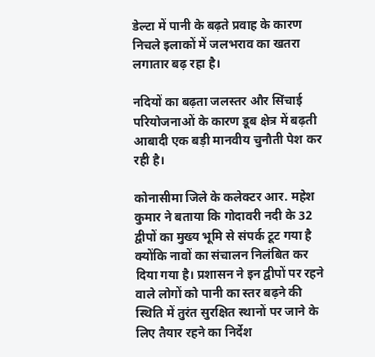डेल्टा में पानी के बढ़ते प्रवाह के कारण निचले इलाकों में जलभराव का खतरा लगातार बढ़ रहा है।

नदियों का बढ़ता जलस्तर और सिंचाई परियोजनाओं के कारण डूब क्षेत्र में बढ़ती आबादी एक बड़ी मानवीय चुनौती पेश कर रही है।

कोनासीमा जिले के कलेक्टर आर. महेश कुमार ने बताया कि गोदावरी नदी के 32 द्वीपों का मुख्य भूमि से संपर्क टूट गया है क्योंकि नावों का संचालन निलंबित कर दिया गया है। प्रशासन ने इन द्वीपों पर रहने वाले लोगों को पानी का स्तर बढ़ने की स्थिति में तुरंत सुरक्षित स्थानों पर जाने के लिए तैयार रहने का निर्देश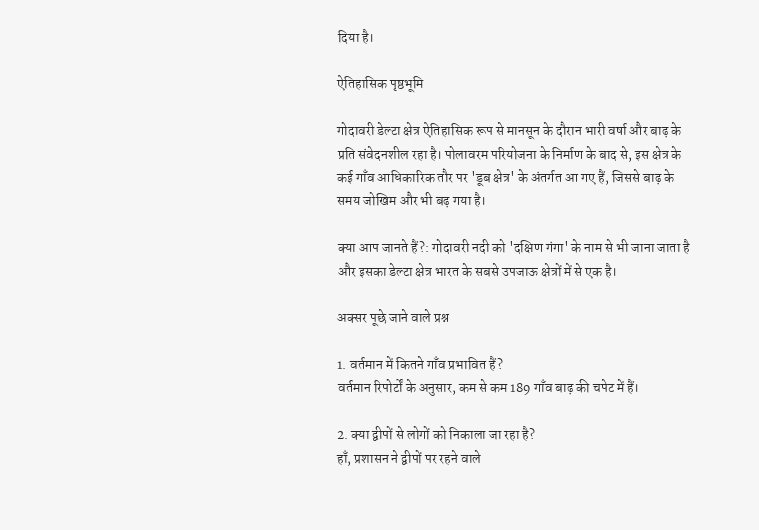दिया है।

ऐतिहासिक पृष्ठभूमि

गोदावरी डेल्टा क्षेत्र ऐतिहासिक रूप से मानसून के दौरान भारी वर्षा और बाढ़ के प्रति संवेदनशील रहा है। पोलावरम परियोजना के निर्माण के बाद से, इस क्षेत्र के कई गाँव आधिकारिक तौर पर 'डूब क्षेत्र' के अंतर्गत आ गए हैं, जिससे बाढ़ के समय जोखिम और भी बढ़ गया है।

क्या आप जानते हैं?: गोदावरी नदी को 'दक्षिण गंगा' के नाम से भी जाना जाता है और इसका डेल्टा क्षेत्र भारत के सबसे उपजाऊ क्षेत्रों में से एक है।

अक्सर पूछे जाने वाले प्रश्न

1. वर्तमान में कितने गाँव प्रभावित हैं?
वर्तमान रिपोर्टों के अनुसार, कम से कम 189 गाँव बाढ़ की चपेट में हैं।

2. क्या द्वीपों से लोगों को निकाला जा रहा है?
हाँ, प्रशासन ने द्वीपों पर रहने वाले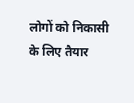लोगों को निकासी के लिए तैयार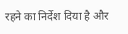रहने का निर्देश दिया है और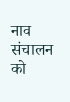नाव संचालन को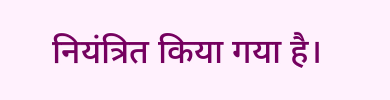नियंत्रित किया गया है।